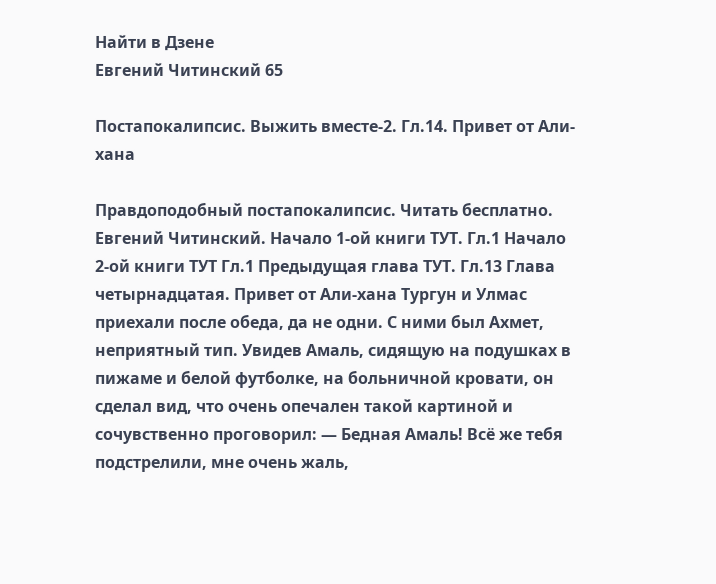Найти в Дзене
Евгений Читинский 65

Постапокалипсис. Выжить вместе-2. Гл.14. Привет от Али-хана

Правдоподобный постапокалипсис. Читать бесплатно. Евгений Читинский. Начало 1-ой книги ТУТ. Гл.1 Начало 2-ой книги ТУТ Гл.1 Предыдущая глава ТУТ. Гл.13 Глава четырнадцатая. Привет от Али-хана Тургун и Улмас приехали после обеда, да не одни. С ними был Ахмет, неприятный тип. Увидев Амаль, сидящую на подушках в пижаме и белой футболке, на больничной кровати, он сделал вид, что очень опечален такой картиной и сочувственно проговорил: — Бедная Амаль! Всё же тебя подстрелили, мне очень жаль,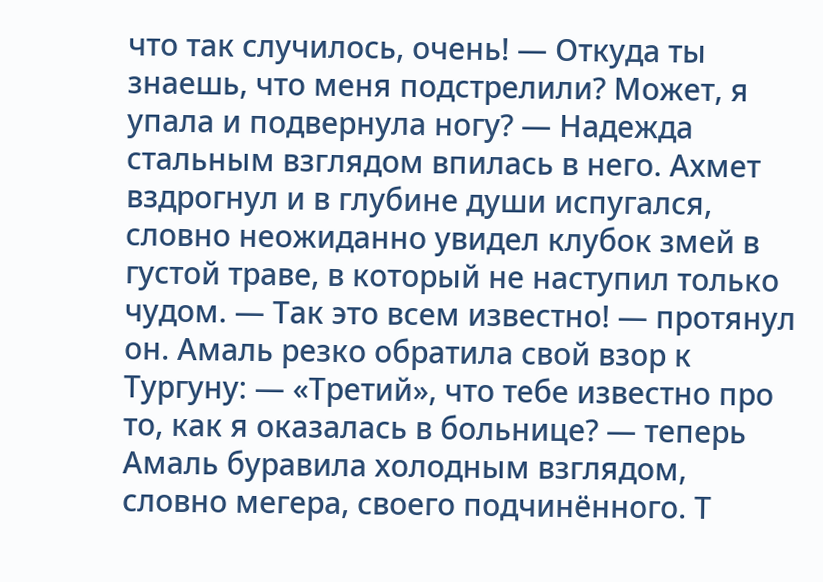что так случилось, очень! — Откуда ты знаешь, что меня подстрелили? Может, я упала и подвернула ногу? — Надежда стальным взглядом впилась в него. Ахмет вздрогнул и в глубине души испугался, словно неожиданно увидел клубок змей в густой траве, в который не наступил только чудом. — Так это всем известно! — протянул он. Амаль резко обратила свой взор к Тургуну: — «Третий», что тебе известно про то, как я оказалась в больнице? — теперь Амаль буравила холодным взглядом, словно мегера, своего подчинённого. Т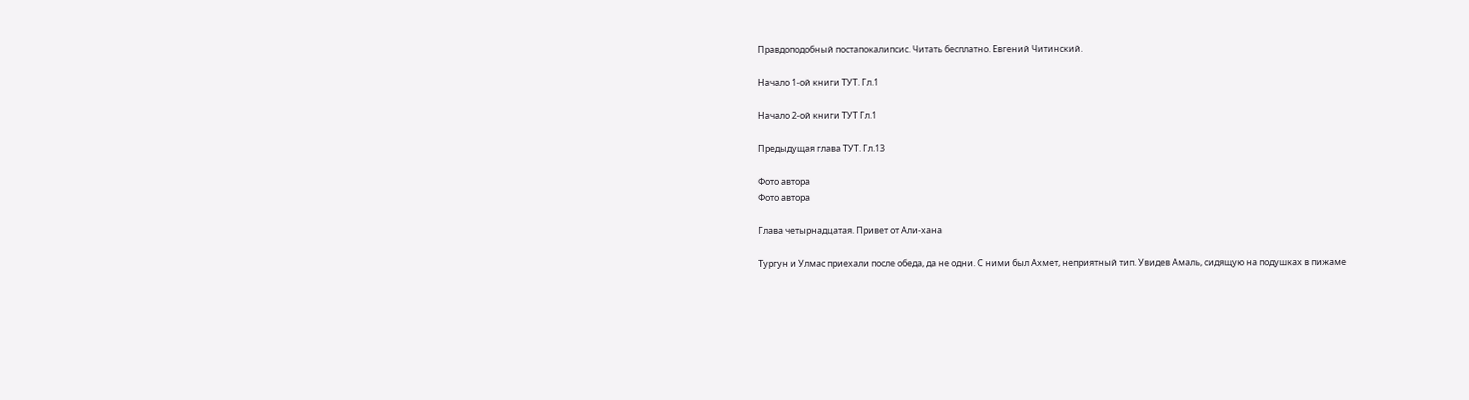Правдоподобный постапокалипсис. Читать бесплатно. Евгений Читинский.

Начало 1-ой книги ТУТ. Гл.1

Начало 2-ой книги ТУТ Гл.1

Предыдущая глава ТУТ. Гл.13

Фото автора
Фото автора

Глава четырнадцатая. Привет от Али-хана

Тургун и Улмас приехали после обеда, да не одни. С ними был Ахмет, неприятный тип. Увидев Амаль, сидящую на подушках в пижаме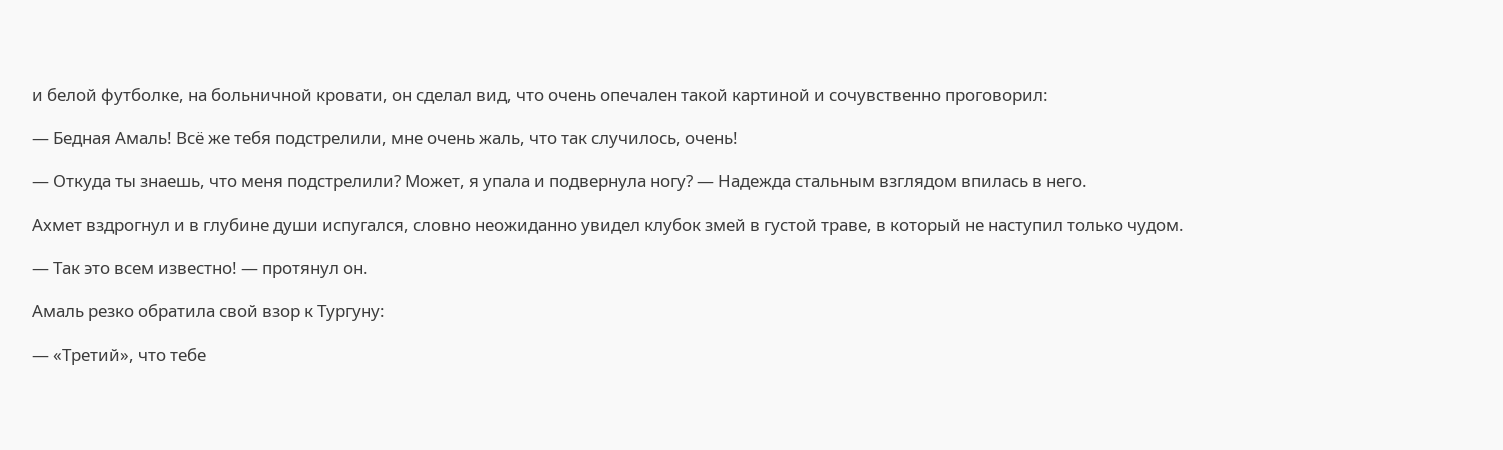и белой футболке, на больничной кровати, он сделал вид, что очень опечален такой картиной и сочувственно проговорил:

— Бедная Амаль! Всё же тебя подстрелили, мне очень жаль, что так случилось, очень!

— Откуда ты знаешь, что меня подстрелили? Может, я упала и подвернула ногу? — Надежда стальным взглядом впилась в него.

Ахмет вздрогнул и в глубине души испугался, словно неожиданно увидел клубок змей в густой траве, в который не наступил только чудом.

— Так это всем известно! — протянул он.

Амаль резко обратила свой взор к Тургуну:

— «Третий», что тебе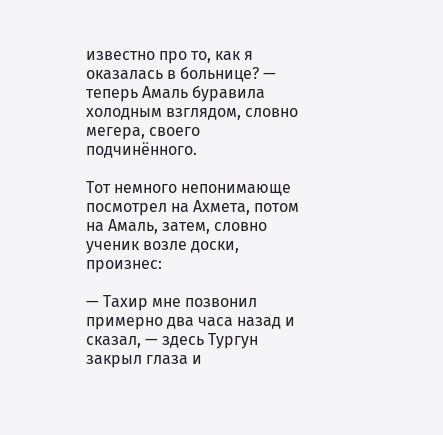известно про то, как я оказалась в больнице? — теперь Амаль буравила холодным взглядом, словно мегера, своего подчинённого.

Тот немного непонимающе посмотрел на Ахмета, потом на Амаль, затем, словно ученик возле доски, произнес:

— Тахир мне позвонил примерно два часа назад и сказал, — здесь Тургун закрыл глаза и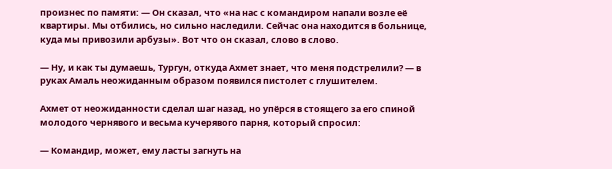произнес по памяти: — Он сказал, что «на нас с командиром напали возле её квартиры. Мы отбились, но сильно наследили. Сейчас она находится в больнице, куда мы привозили арбузы». Вот что он сказал, слово в слово.

— Ну, и как ты думаешь, Тургун, откуда Ахмет знает, что меня подстрелили? — в руках Амаль неожиданным образом появился пистолет с глушителем.

Ахмет от неожиданности сделал шаг назад, но упёрся в стоящего за его спиной молодого чернявого и весьма кучерявого парня, который спросил:

— Командир, может, ему ласты загнуть на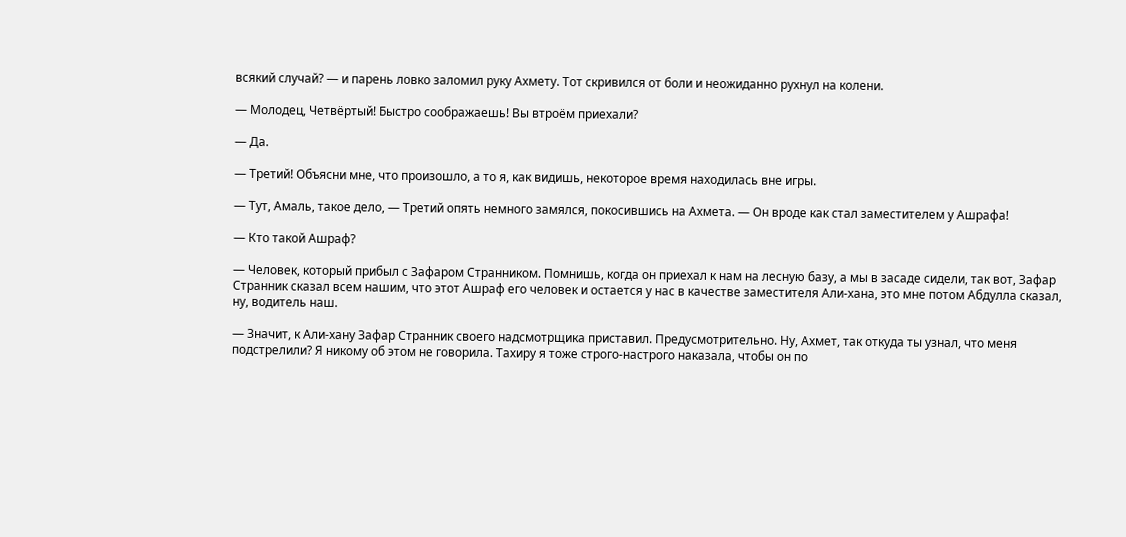всякий случай? — и парень ловко заломил руку Ахмету. Тот скривился от боли и неожиданно рухнул на колени.

— Молодец, Четвёртый! Быстро соображаешь! Вы втроём приехали?

— Да.

— Третий! Объясни мне, что произошло, а то я, как видишь, некоторое время находилась вне игры.

— Тут, Амаль, такое дело, — Третий опять немного замялся, покосившись на Ахмета. — Он вроде как стал заместителем у Ашрафа!

— Кто такой Ашраф?

— Человек, который прибыл с Зафаром Странником. Помнишь, когда он приехал к нам на лесную базу, а мы в засаде сидели, так вот, Зафар Странник сказал всем нашим, что этот Ашраф его человек и остается у нас в качестве заместителя Али-хана, это мне потом Абдулла сказал, ну, водитель наш.

— Значит, к Али-хану Зафар Странник своего надсмотрщика приставил. Предусмотрительно. Ну, Ахмет, так откуда ты узнал, что меня подстрелили? Я никому об этом не говорила. Тахиру я тоже строго-настрого наказала, чтобы он по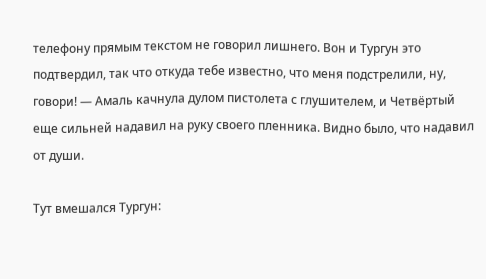телефону прямым текстом не говорил лишнего. Вон и Тургун это подтвердил, так что откуда тебе известно, что меня подстрелили, ну, говори! — Амаль качнула дулом пистолета с глушителем, и Четвёртый еще сильней надавил на руку своего пленника. Видно было, что надавил от души.

Тут вмешался Тургун: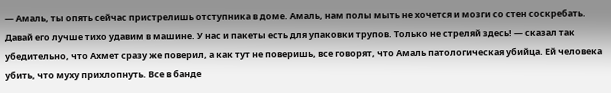— Амаль, ты опять сейчас пристрелишь отступника в доме. Амаль, нам полы мыть не хочется и мозги со стен соскребать. Давай его лучше тихо удавим в машине. У нас и пакеты есть для упаковки трупов. Только не стреляй здесь! — сказал так убедительно, что Ахмет сразу же поверил, а как тут не поверишь, все говорят, что Амаль патологическая убийца. Ей человека убить, что муху прихлопнуть. Все в банде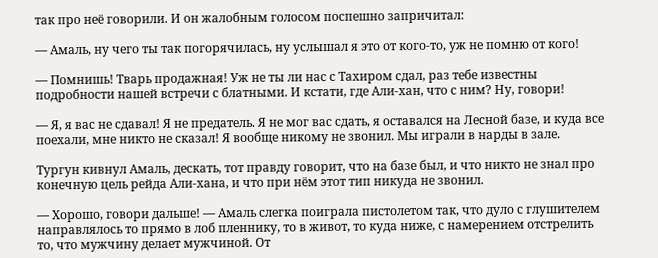так про неё говорили. И он жалобным голосом поспешно запричитал:

— Амаль, ну чего ты так погорячилась, ну услышал я это от кого-то, уж не помню от кого!

— Помнишь! Тварь продажная! Уж не ты ли нас с Тахиром сдал, раз тебе известны подробности нашей встречи с блатными. И кстати, где Али-хан, что с ним? Ну, говори!

— Я, я вас не сдавал! Я не предатель. Я не мог вас сдать, я оставался на Лесной базе, и куда все поехали, мне никто не сказал! Я вообще никому не звонил. Мы играли в нарды в зале.

Тургун кивнул Амаль, дескать, тот правду говорит, что на базе был, и что никто не знал про конечную цель рейда Али-хана, и что при нём этот тип никуда не звонил.

— Хорошо, говори дальше! — Амаль слегка поиграла пистолетом так, что дуло с глушителем направлялось то прямо в лоб пленнику, то в живот, то куда ниже, с намерением отстрелить то, что мужчину делает мужчиной. От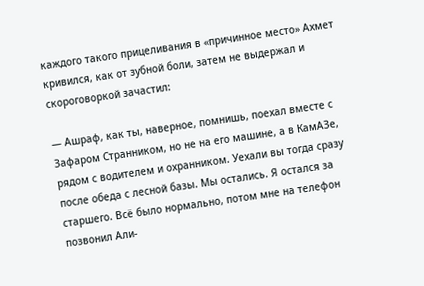каждого такого прицеливания в «причинное место» Ахмет кривился, как от зубной боли, затем не выдержал и скороговоркой зачастил:

— Ашраф, как ты, наверное, помнишь, поехал вместе с Зафаром Странником, но не на его машине, а в КамАЗе, рядом с водителем и охранником. Уехали вы тогда сразу после обеда с лесной базы. Мы остались. Я остался за старшего. Всё было нормально, потом мне на телефон позвонил Али-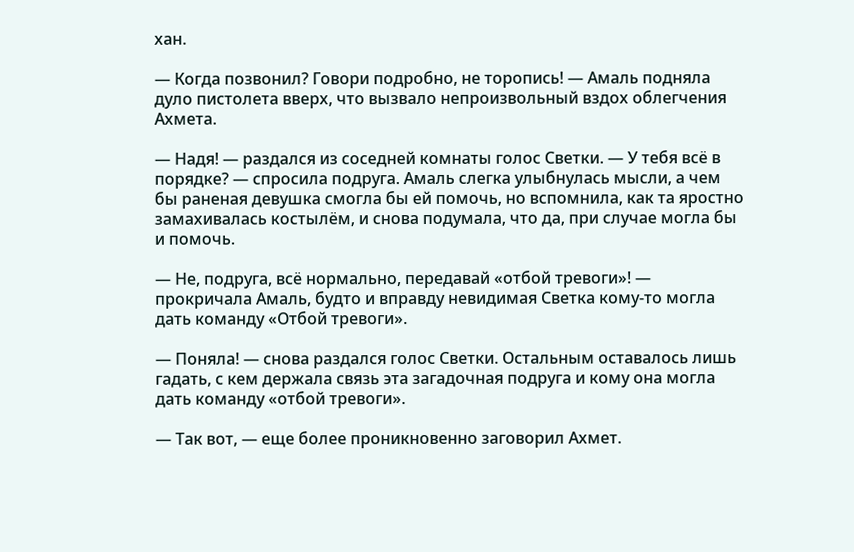хан.

— Когда позвонил? Говори подробно, не торопись! — Амаль подняла дуло пистолета вверх, что вызвало непроизвольный вздох облегчения Ахмета.

— Надя! — раздался из соседней комнаты голос Светки. — У тебя всё в порядке? — спросила подруга. Амаль слегка улыбнулась мысли, а чем бы раненая девушка смогла бы ей помочь, но вспомнила, как та яростно замахивалась костылём, и снова подумала, что да, при случае могла бы и помочь.

— Не, подруга, всё нормально, передавай «отбой тревоги»! — прокричала Амаль, будто и вправду невидимая Светка кому-то могла дать команду «Отбой тревоги».

— Поняла! — снова раздался голос Светки. Остальным оставалось лишь гадать, с кем держала связь эта загадочная подруга и кому она могла дать команду «отбой тревоги».

— Так вот, — еще более проникновенно заговорил Ахмет.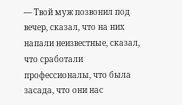— Твой муж позвонил под вечер, сказал, что на них напали неизвестные, сказал, что сработали профессионалы, что была засада, что они нас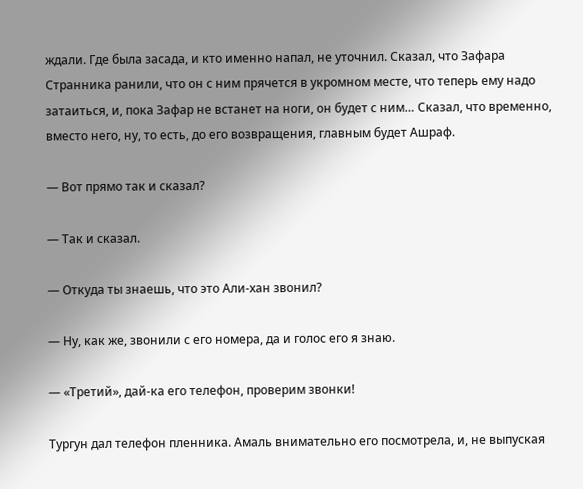ждали. Где была засада, и кто именно напал, не уточнил. Сказал, что Зафара Странника ранили, что он с ним прячется в укромном месте, что теперь ему надо затаиться, и, пока Зафар не встанет на ноги, он будет с ним… Сказал, что временно, вместо него, ну, то есть, до его возвращения, главным будет Ашраф.

— Вот прямо так и сказал?

— Так и сказал.

— Откуда ты знаешь, что это Али-хан звонил?

— Ну, как же, звонили с его номера, да и голос его я знаю.

— «Третий», дай-ка его телефон, проверим звонки!

Тургун дал телефон пленника. Амаль внимательно его посмотрела, и, не выпуская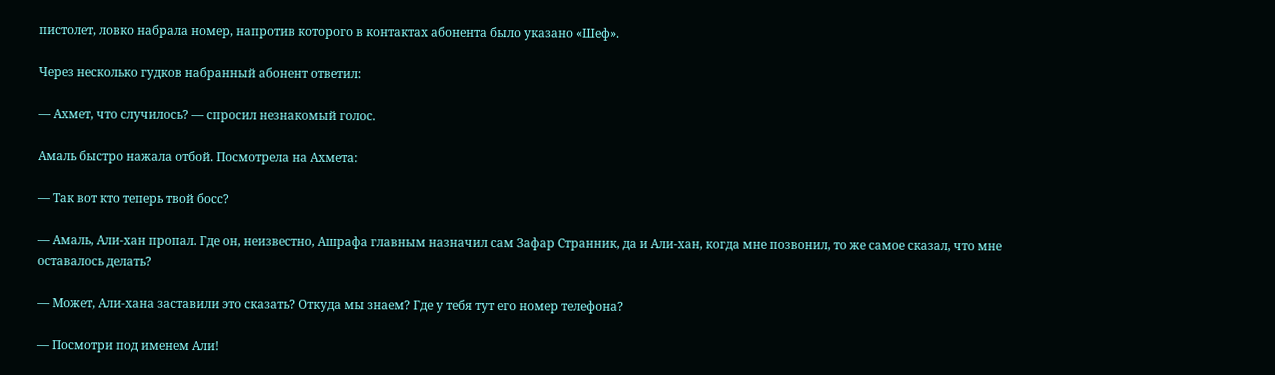пистолет, ловко набрала номер, напротив которого в контактах абонента было указано «Шеф».

Через несколько гудков набранный абонент ответил:

— Ахмет, что случилось? — спросил незнакомый голос.

Амаль быстро нажала отбой. Посмотрела на Ахмета:

— Так вот кто теперь твой босс?

— Амаль, Али-хан пропал. Где он, неизвестно, Ашрафа главным назначил сам Зафар Странник, да и Али-хан, когда мне позвонил, то же самое сказал, что мне оставалось делать?

— Может, Али-хана заставили это сказать? Откуда мы знаем? Где у тебя тут его номер телефона?

— Посмотри под именем Али!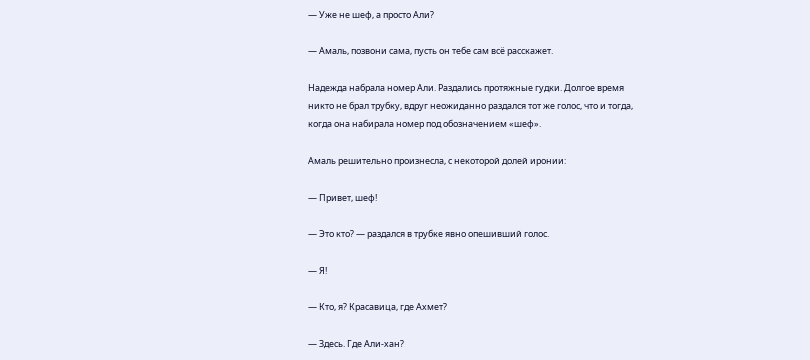— Уже не шеф, а просто Али?

— Амаль, позвони сама, пусть он тебе сам всё расскажет.

Надежда набрала номер Али. Раздались протяжные гудки. Долгое время никто не брал трубку, вдруг неожиданно раздался тот же голос, что и тогда, когда она набирала номер под обозначением «шеф».

Амаль решительно произнесла, с некоторой долей иронии:

— Привет, шеф!

— Это кто? — раздался в трубке явно опешивший голос.

— Я!

— Кто, я? Красавица, где Ахмет?

— Здесь. Где Али-хан?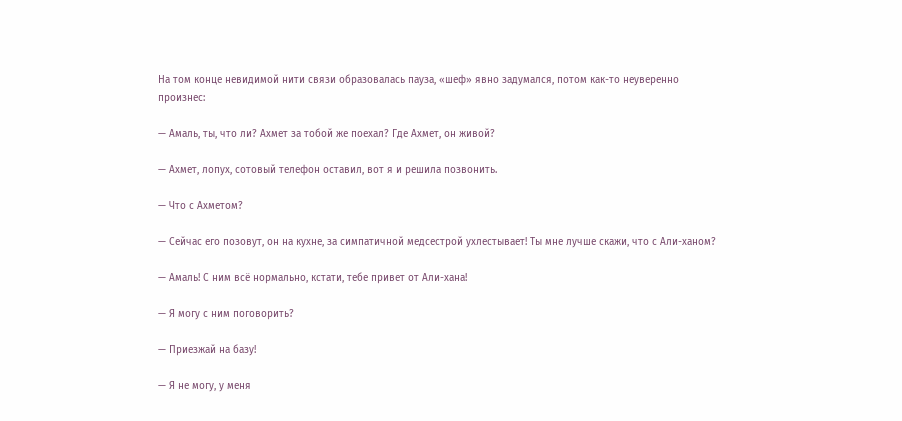На том конце невидимой нити связи образовалась пауза, «шеф» явно задумался, потом как-то неуверенно произнес:

— Амаль, ты, что ли? Ахмет за тобой же поехал? Где Ахмет, он живой?

— Ахмет, лопух, сотовый телефон оставил, вот я и решила позвонить.

— Что с Ахметом?

— Сейчас его позовут, он на кухне, за симпатичной медсестрой ухлестывает! Ты мне лучше скажи, что с Али-ханом?

— Амаль! С ним всё нормально, кстати, тебе привет от Али-хана!

— Я могу с ним поговорить?

— Приезжай на базу!

— Я не могу, у меня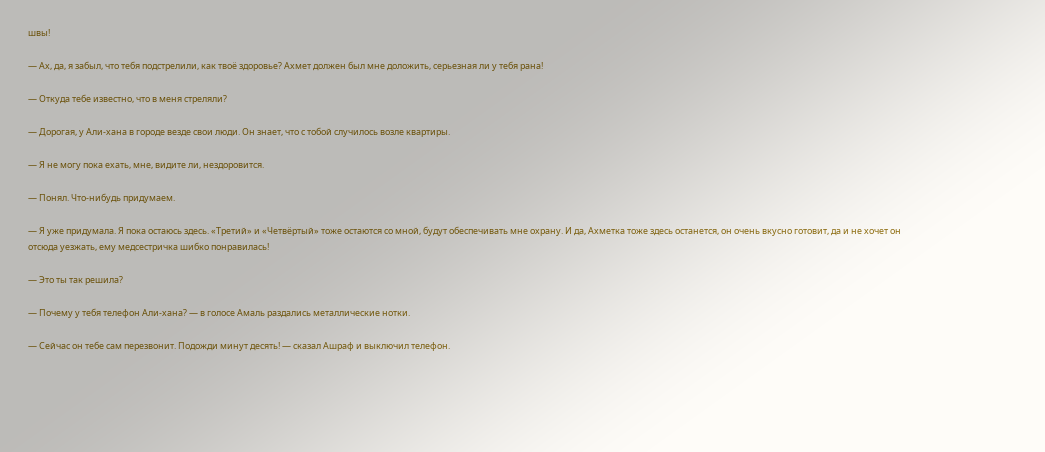швы!

— Ах, да, я забыл, что тебя подстрелили, как твоё здоровье? Ахмет должен был мне доложить, серьезная ли у тебя рана!

— Откуда тебе известно, что в меня стреляли?

— Дорогая, у Али-хана в городе везде свои люди. Он знает, что с тобой случилось возле квартиры.

— Я не могу пока ехать, мне, видите ли, нездоровится.

— Понял. Что-нибудь придумаем.

— Я уже придумала. Я пока остаюсь здесь. «Третий» и «Четвёртый» тоже остаются со мной, будут обеспечивать мне охрану. И да, Ахметка тоже здесь останется, он очень вкусно готовит, да и не хочет он отсюда уезжать, ему медсестричка шибко понравилась!

— Это ты так решила?

— Почему у тебя телефон Али-хана? — в голосе Амаль раздались металлические нотки.

— Сейчас он тебе сам перезвонит. Подожди минут десять! — сказал Ашраф и выключил телефон.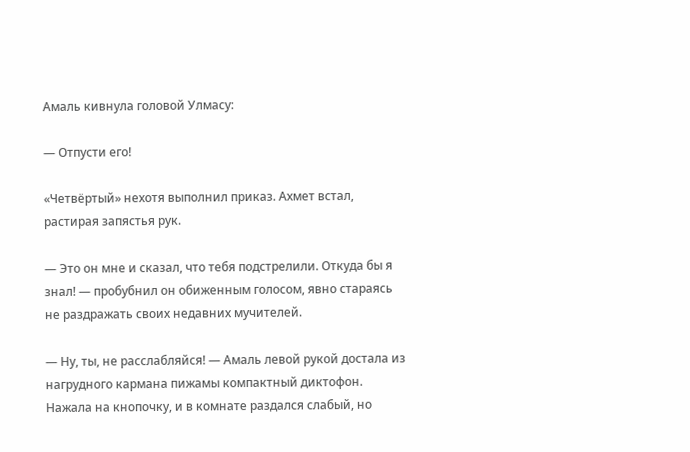Амаль кивнула головой Улмасу:

— Отпусти его!

«Четвёртый» нехотя выполнил приказ. Ахмет встал, растирая запястья рук.

— Это он мне и сказал, что тебя подстрелили. Откуда бы я знал! — пробубнил он обиженным голосом, явно стараясь не раздражать своих недавних мучителей.

— Ну, ты, не расслабляйся! — Амаль левой рукой достала из нагрудного кармана пижамы компактный диктофон. Нажала на кнопочку, и в комнате раздался слабый, но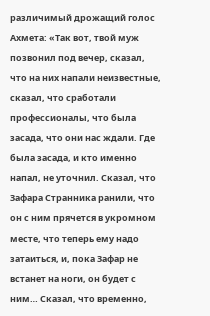различимый дрожащий голос Ахмета: «Так вот, твой муж позвонил под вечер, сказал, что на них напали неизвестные, сказал, что сработали профессионалы, что была засада, что они нас ждали. Где была засада, и кто именно напал, не уточнил. Сказал, что Зафара Странника ранили, что он с ним прячется в укромном месте, что теперь ему надо затаиться, и, пока Зафар не встанет на ноги, он будет с ним… Сказал, что временно,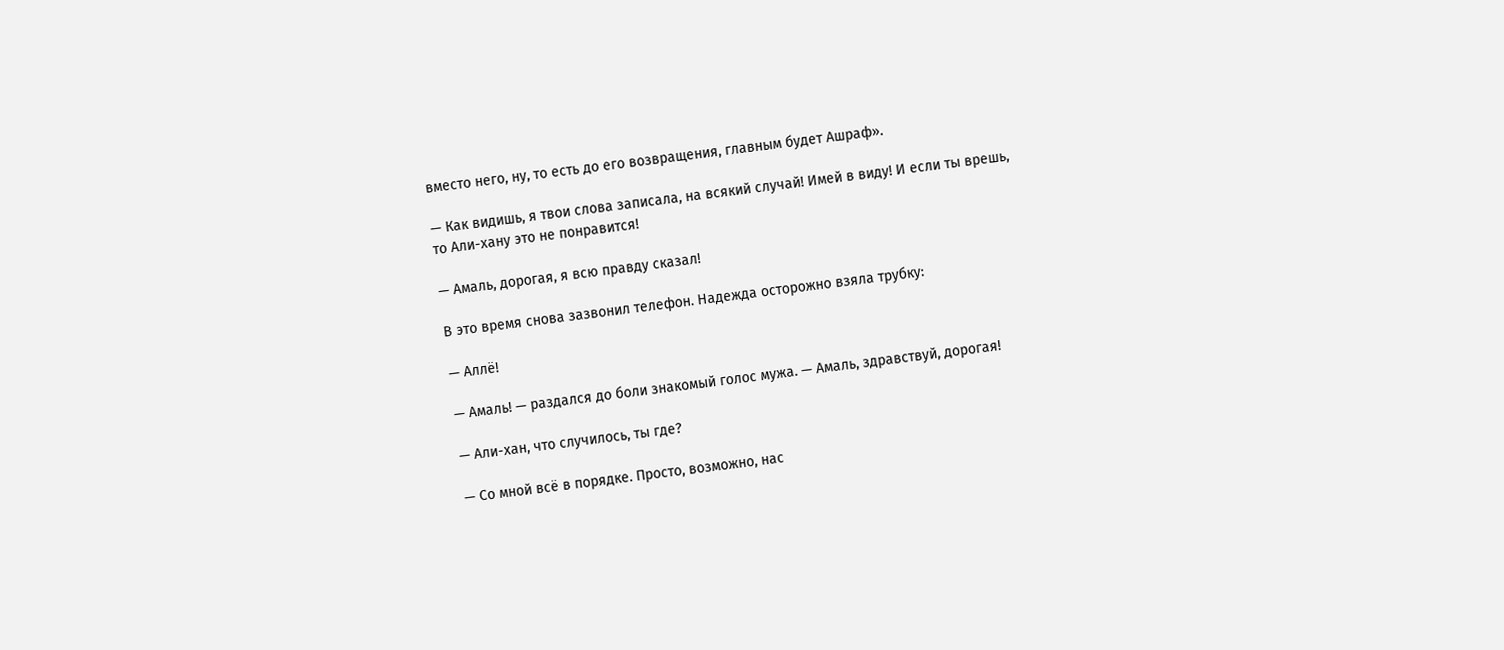вместо него, ну, то есть до его возвращения, главным будет Ашраф».

— Как видишь, я твои слова записала, на всякий случай! Имей в виду! И если ты врешь, то Али-хану это не понравится!

— Амаль, дорогая, я всю правду сказал!

В это время снова зазвонил телефон. Надежда осторожно взяла трубку:

— Аллё!

— Амаль! — раздался до боли знакомый голос мужа. — Амаль, здравствуй, дорогая!

— Али-хан, что случилось, ты где?

— Со мной всё в порядке. Просто, возможно, нас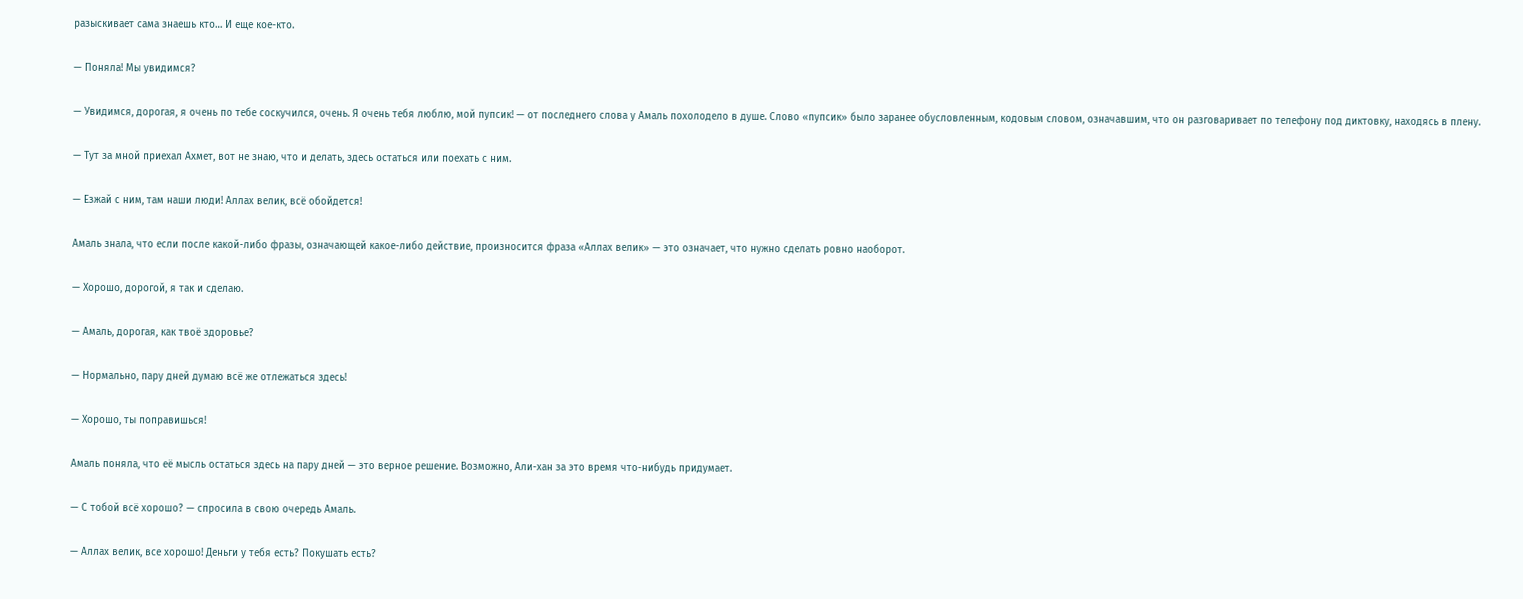разыскивает сама знаешь кто… И еще кое-кто.

— Поняла! Мы увидимся?

— Увидимся, дорогая, я очень по тебе соскучился, очень. Я очень тебя люблю, мой пупсик! — от последнего слова у Амаль похолодело в душе. Слово «пупсик» было заранее обусловленным, кодовым словом, означавшим, что он разговаривает по телефону под диктовку, находясь в плену.

— Тут за мной приехал Ахмет, вот не знаю, что и делать, здесь остаться или поехать с ним.

— Езжай с ним, там наши люди! Аллах велик, всё обойдется!

Амаль знала, что если после какой-либо фразы, означающей какое-либо действие, произносится фраза «Аллах велик» — это означает, что нужно сделать ровно наоборот.

— Хорошо, дорогой, я так и сделаю.

— Амаль, дорогая, как твоё здоровье?

— Нормально, пару дней думаю всё же отлежаться здесь!

— Хорошо, ты поправишься!

Амаль поняла, что её мысль остаться здесь на пару дней — это верное решение. Возможно, Али-хан за это время что-нибудь придумает.

— С тобой всё хорошо? — спросила в свою очередь Амаль.

— Аллах велик, все хорошо! Деньги у тебя есть? Покушать есть?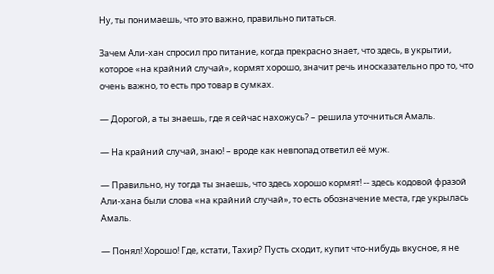Ну, ты понимаешь, что это важно, правильно питаться.

Зачем Али-хан спросил про питание, когда прекрасно знает, что здесь, в укрытии, которое «на крайний случай», кормят хорошо, значит речь иносказательно про то, что очень важно, то есть про товар в сумках.

— Дорогой, а ты знаешь, где я сейчас нахожусь? – решила уточниться Амаль.

— На крайний случай, знаю! – вроде как невпопад ответил её муж.

— Правильно, ну тогда ты знаешь, что здесь хорошо кормят! -- здесь кодовой фразой Али-хана были слова «на крайний случай», то есть обозначение места, где укрылась Амаль.

— Понял! Хорошо! Где, кстати, Тахир? Пусть сходит, купит что-нибудь вкусное, я не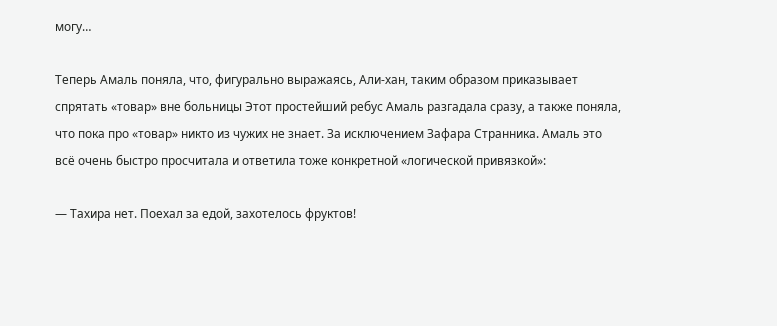могу…

Теперь Амаль поняла, что, фигурально выражаясь, Али-хан, таким образом приказывает спрятать «товар» вне больницы Этот простейший ребус Амаль разгадала сразу, а также поняла, что пока про «товар» никто из чужих не знает. За исключением Зафара Странника. Амаль это всё очень быстро просчитала и ответила тоже конкретной «логической привязкой»:

— Тахира нет. Поехал за едой, захотелось фруктов!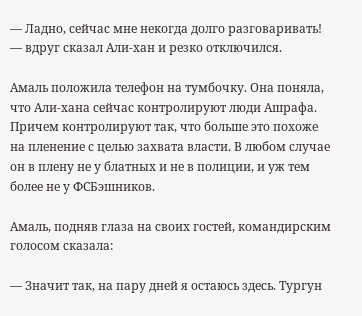— Ладно, сейчас мне некогда долго разговаривать! — вдруг сказал Али-хан и резко отключился.

Амаль положила телефон на тумбочку. Она поняла, что Али-хана сейчас контролируют люди Ашрафа. Причем контролируют так, что больше это похоже на пленение с целью захвата власти. В любом случае он в плену не у блатных и не в полиции, и уж тем более не у ФСБэшников.

Амаль, подняв глаза на своих гостей, командирским голосом сказала:

— Значит так, на пару дней я остаюсь здесь. Тургун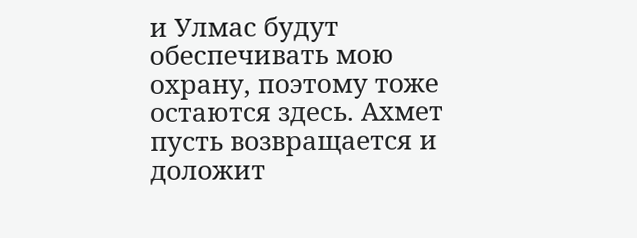и Улмас будут обеспечивать мою охрану, поэтому тоже остаются здесь. Ахмет пусть возвращается и доложит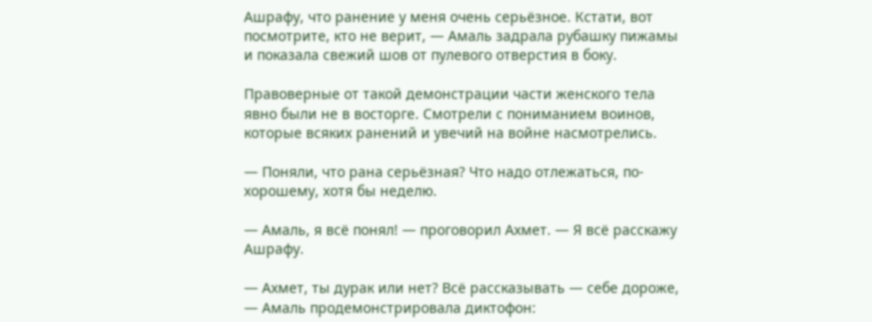Ашрафу, что ранение у меня очень серьёзное. Кстати, вот посмотрите, кто не верит, — Амаль задрала рубашку пижамы и показала свежий шов от пулевого отверстия в боку.

Правоверные от такой демонстрации части женского тела явно были не в восторге. Смотрели с пониманием воинов, которые всяких ранений и увечий на войне насмотрелись.

— Поняли, что рана серьёзная? Что надо отлежаться, по-хорошему, хотя бы неделю.

— Амаль, я всё понял! — проговорил Ахмет. — Я всё расскажу Ашрафу.

— Ахмет, ты дурак или нет? Всё рассказывать — себе дороже, — Амаль продемонстрировала диктофон: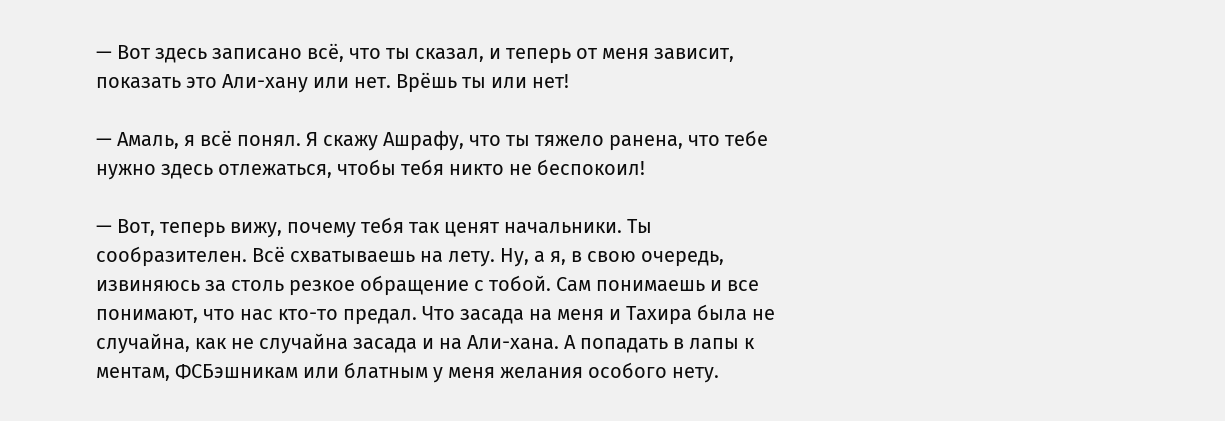— Вот здесь записано всё, что ты сказал, и теперь от меня зависит, показать это Али-хану или нет. Врёшь ты или нет!

— Амаль, я всё понял. Я скажу Ашрафу, что ты тяжело ранена, что тебе нужно здесь отлежаться, чтобы тебя никто не беспокоил!

— Вот, теперь вижу, почему тебя так ценят начальники. Ты сообразителен. Всё схватываешь на лету. Ну, а я, в свою очередь, извиняюсь за столь резкое обращение с тобой. Сам понимаешь и все понимают, что нас кто-то предал. Что засада на меня и Тахира была не случайна, как не случайна засада и на Али-хана. А попадать в лапы к ментам, ФСБэшникам или блатным у меня желания особого нету.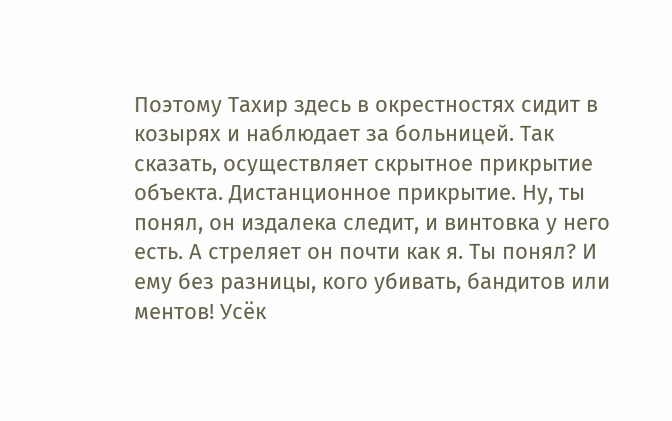Поэтому Тахир здесь в окрестностях сидит в козырях и наблюдает за больницей. Так сказать, осуществляет скрытное прикрытие объекта. Дистанционное прикрытие. Ну, ты понял, он издалека следит, и винтовка у него есть. А стреляет он почти как я. Ты понял? И ему без разницы, кого убивать, бандитов или ментов! Усёк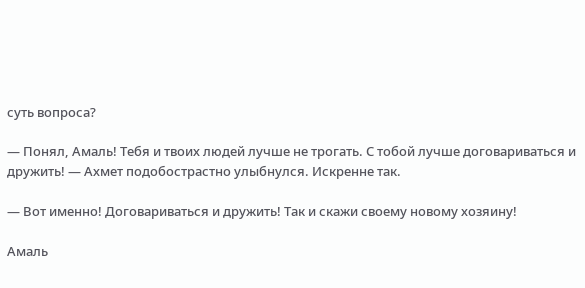суть вопроса?

— Понял, Амаль! Тебя и твоих людей лучше не трогать. С тобой лучше договариваться и дружить! — Ахмет подобострастно улыбнулся. Искренне так.

— Вот именно! Договариваться и дружить! Так и скажи своему новому хозяину!

Амаль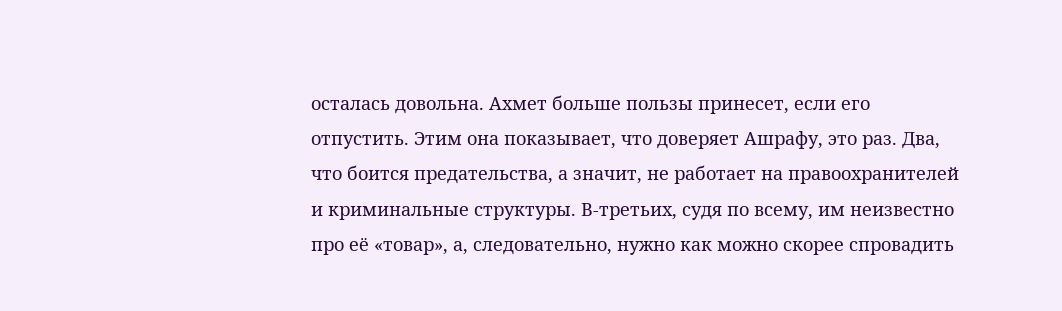осталась довольна. Ахмет больше пользы принесет, если его отпустить. Этим она показывает, что доверяет Ашрафу, это раз. Два, что боится предательства, а значит, не работает на правоохранителей и криминальные структуры. В-третьих, судя по всему, им неизвестно про её «товар», а, следовательно, нужно как можно скорее спровадить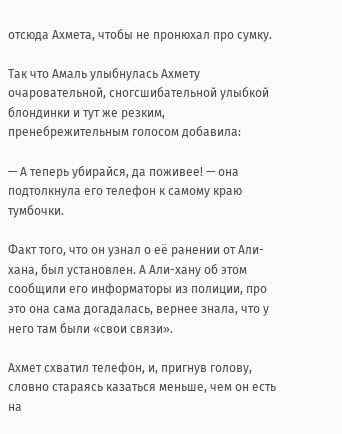отсюда Ахмета, чтобы не пронюхал про сумку.

Так что Амаль улыбнулась Ахмету очаровательной, сногсшибательной улыбкой блондинки и тут же резким, пренебрежительным голосом добавила:

— А теперь убирайся, да поживее! — она подтолкнула его телефон к самому краю тумбочки.

Факт того, что он узнал о её ранении от Али-хана, был установлен. А Али-хану об этом сообщили его информаторы из полиции, про это она сама догадалась, вернее знала, что у него там были «свои связи».

Ахмет схватил телефон, и, пригнув голову, словно стараясь казаться меньше, чем он есть на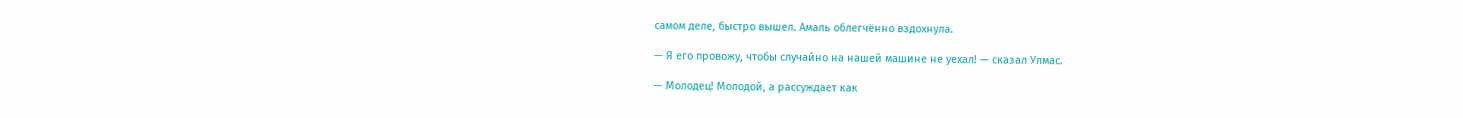самом деле, быстро вышел. Амаль облегчённо вздохнула.

— Я его провожу, чтобы случайно на нашей машине не уехал! — сказал Улмас.

— Молодец! Молодой, а рассуждает как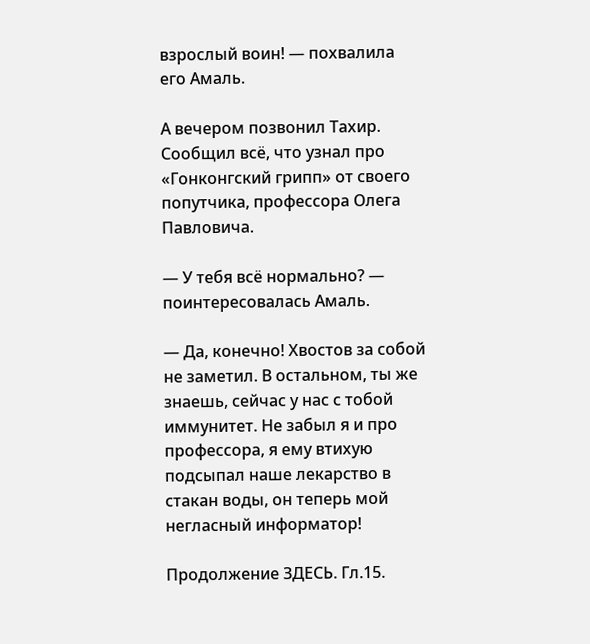взрослый воин! — похвалила его Амаль.

А вечером позвонил Тахир. Сообщил всё, что узнал про «Гонконгский грипп» от своего попутчика, профессора Олега Павловича.

— У тебя всё нормально? — поинтересовалась Амаль.

— Да, конечно! Хвостов за собой не заметил. В остальном, ты же знаешь, сейчас у нас с тобой иммунитет. Не забыл я и про профессора, я ему втихую подсыпал наше лекарство в стакан воды, он теперь мой негласный информатор!

Продолжение ЗДЕСЬ. Гл.15.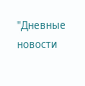"Дневные новости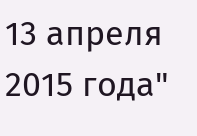13 апреля 2015 года"